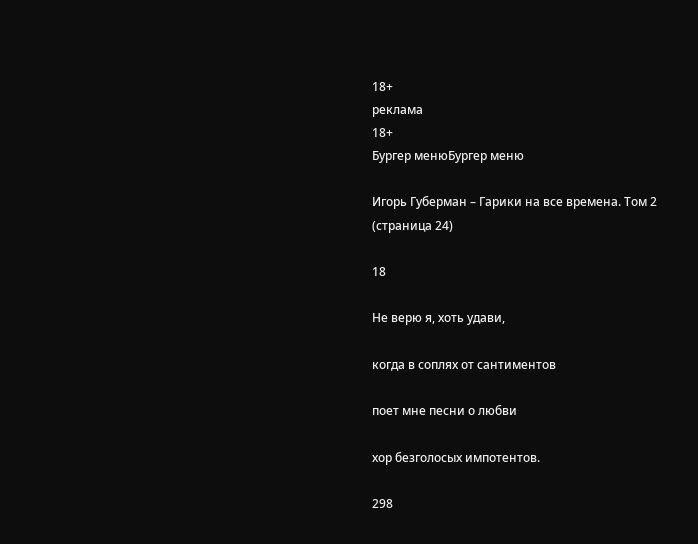18+
реклама
18+
Бургер менюБургер меню

Игорь Губерман – Гарики на все времена. Том 2 (страница 24)

18

Не верю я, хоть удави,

когда в соплях от сантиментов

поет мне песни о любви

хор безголосых импотентов.

298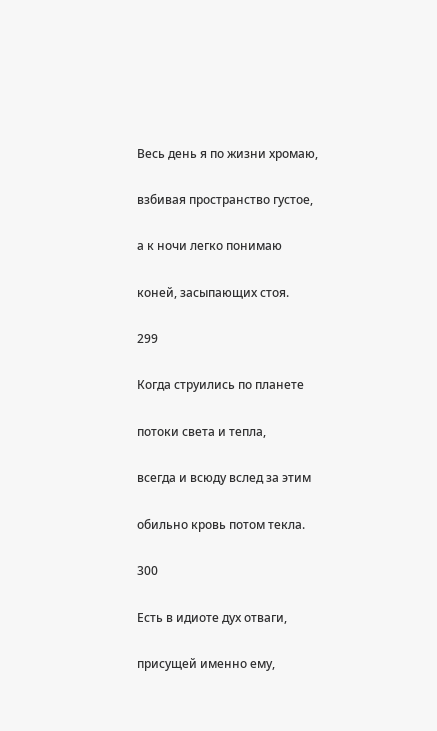Весь день я по жизни хромаю,

взбивая пространство густое,

а к ночи легко понимаю

коней, засыпающих стоя.

299

Когда струились по планете

потоки света и тепла,

всегда и всюду вслед за этим

обильно кровь потом текла.

300

Есть в идиоте дух отваги,

присущей именно ему,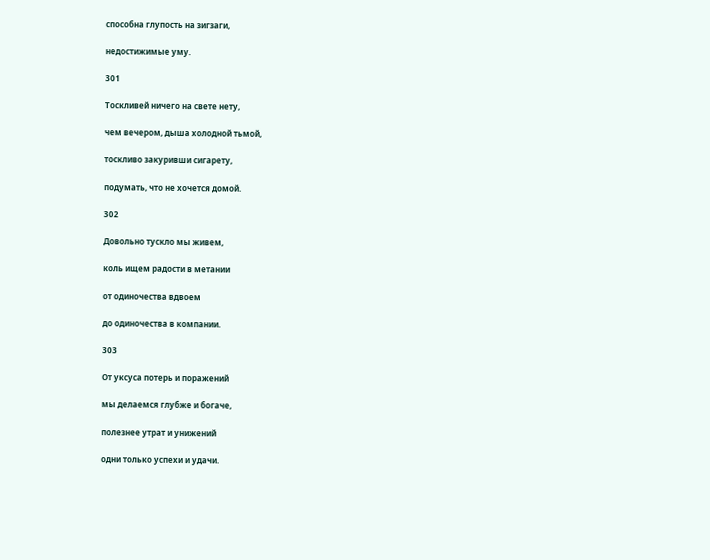способна глупость на зигзаги,

недостижимые уму.

301

Тоскливей ничего на свете нету,

чем вечером, дыша холодной тьмой,

тоскливо закуривши сигарету,

подумать, что не хочется домой.

302

Довольно тускло мы живем,

коль ищем радости в метании

от одиночества вдвоем

до одиночества в компании.

303

От уксуса потерь и поражений

мы делаемся глубже и богаче,

полезнее утрат и унижений

одни только успехи и удачи.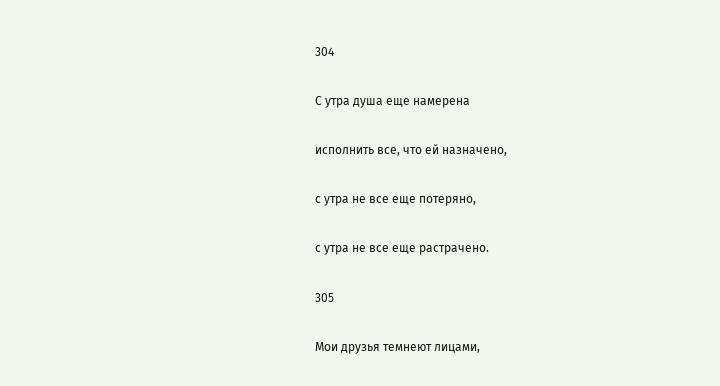304

С утра душа еще намерена

исполнить все, что ей назначено,

с утра не все еще потеряно,

с утра не все еще растрачено.

305

Мои друзья темнеют лицами,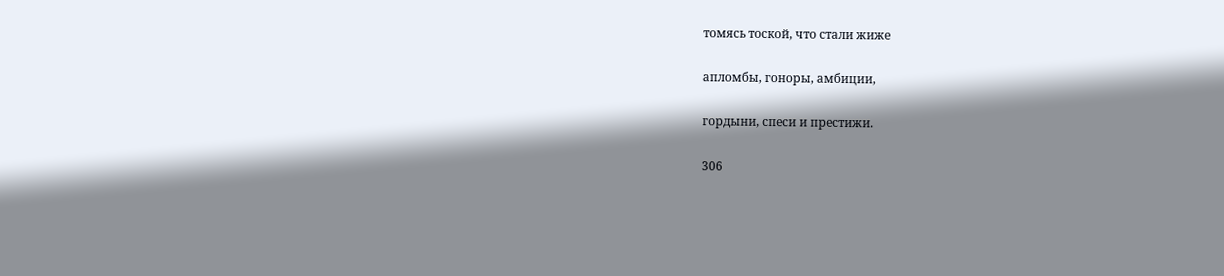томясь тоской, что стали жиже

апломбы, гоноры, амбиции,

гордыни, спеси и престижи.

306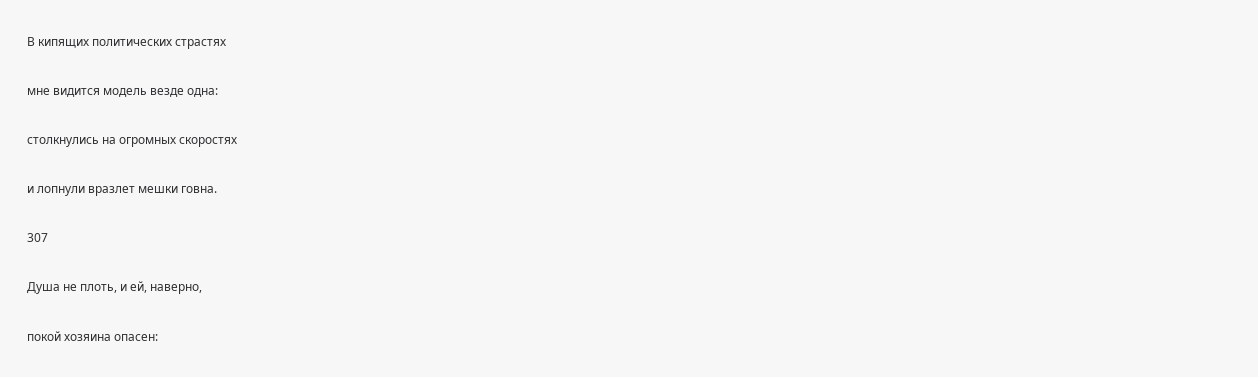В кипящих политических страстях

мне видится модель везде одна:

столкнулись на огромных скоростях

и лопнули вразлет мешки говна.

307

Душа не плоть, и ей, наверно,

покой хозяина опасен: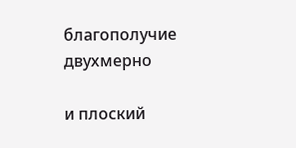благополучие двухмерно

и плоский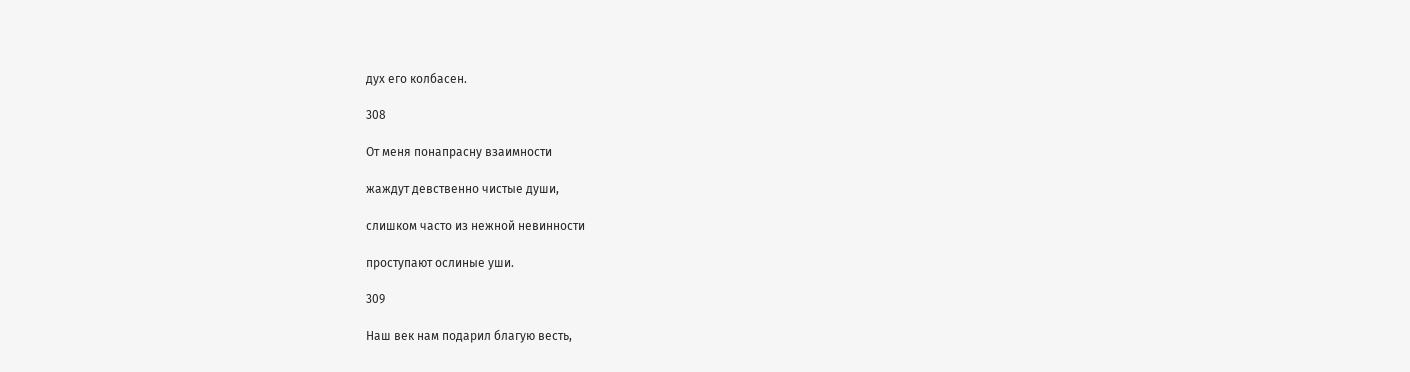дух его колбасен.

308

От меня понапрасну взаимности

жаждут девственно чистые души,

слишком часто из нежной невинности

проступают ослиные уши.

309

Наш век нам подарил благую весть,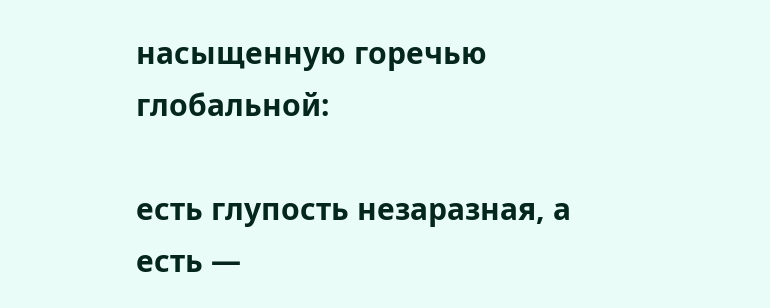насыщенную горечью глобальной:

есть глупость незаразная, а есть —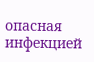опасная инфекцией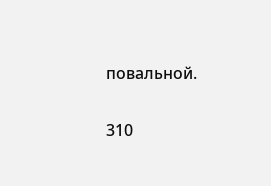повальной.

310